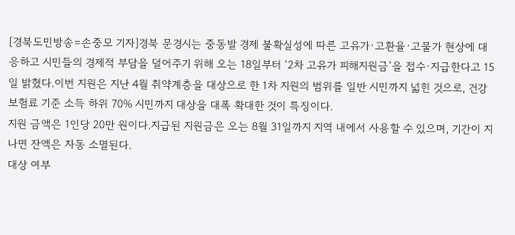[경북도민방송=손중모 기자]경북 문경시는 중동발 경제 불확실성에 따른 고유가·고환율·고물가 현상에 대응하고 시민들의 경제적 부담을 덜어주기 위해 오는 18일부터 ‘2차 고유가 피해지원금’을 접수·지급한다고 15일 밝혔다.이번 지원은 지난 4월 취약계층을 대상으로 한 1차 지원의 범위를 일반 시민까지 넓힌 것으로, 건강보험료 기준 소득 하위 70% 시민까지 대상을 대폭 확대한 것이 특징이다.
지원 금액은 1인당 20만 원이다.지급된 지원금은 오는 8월 31일까지 지역 내에서 사용할 수 있으며, 기간이 지나면 잔액은 자동 소멸된다.
대상 여부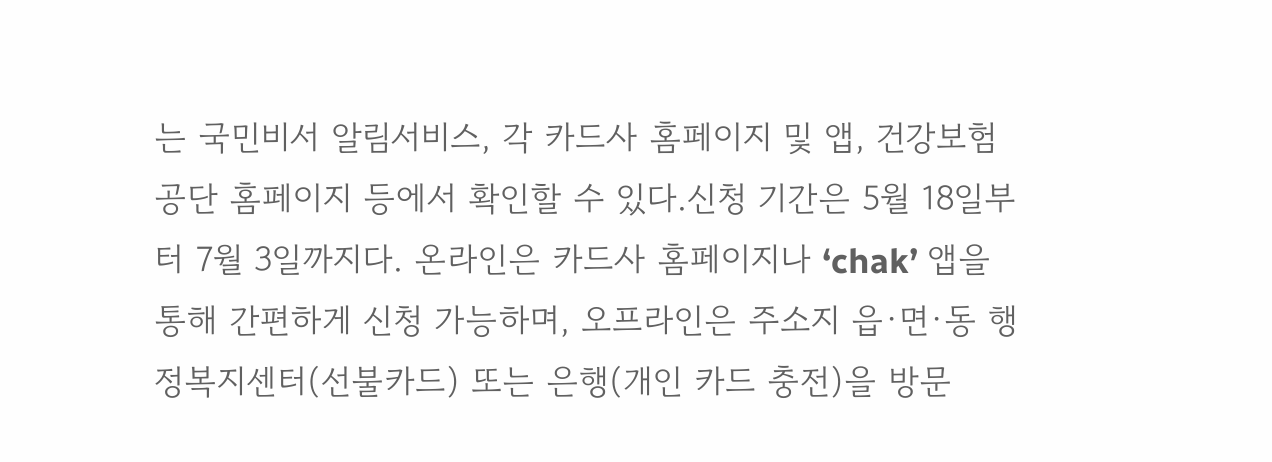는 국민비서 알림서비스, 각 카드사 홈페이지 및 앱, 건강보험공단 홈페이지 등에서 확인할 수 있다.신청 기간은 5월 18일부터 7월 3일까지다. 온라인은 카드사 홈페이지나 ‘chak’ 앱을 통해 간편하게 신청 가능하며, 오프라인은 주소지 읍·면·동 행정복지센터(선불카드) 또는 은행(개인 카드 충전)을 방문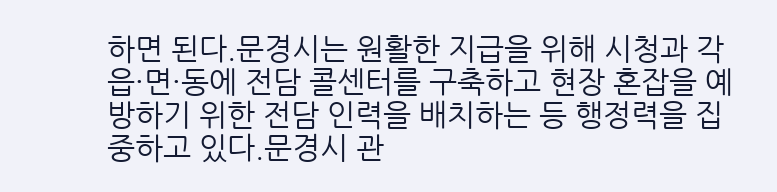하면 된다.문경시는 원활한 지급을 위해 시청과 각 읍·면·동에 전담 콜센터를 구축하고 현장 혼잡을 예방하기 위한 전담 인력을 배치하는 등 행정력을 집중하고 있다.문경시 관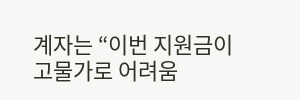계자는 “이번 지원금이 고물가로 어려움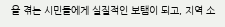을 겪는 시민들에게 실질적인 보탬이 되고, 지역 소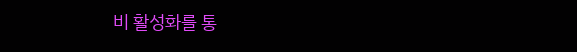비 활성화를 통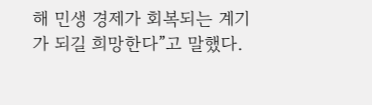해 민생 경제가 회복되는 계기가 되길 희망한다”고 말했다.